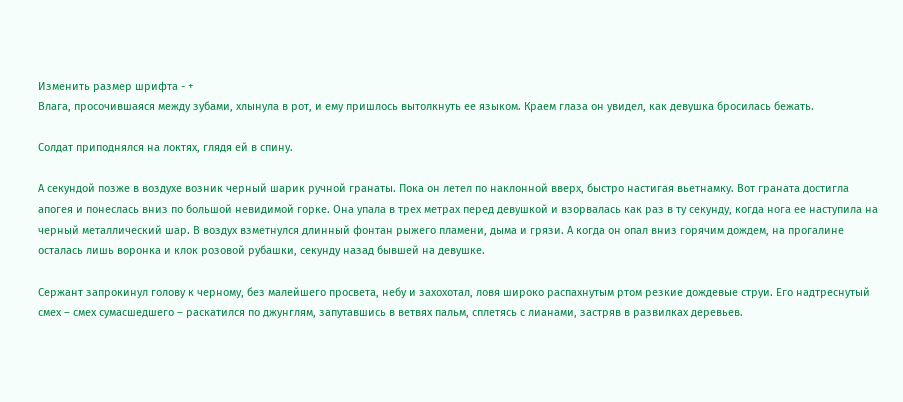Изменить размер шрифта - +
Влага, просочившаяся между зубами, хлынула в рот, и ему пришлось вытолкнуть ее языком. Краем глаза он увидел, как девушка бросилась бежать.

Солдат приподнялся на локтях, глядя ей в спину.

А секундой позже в воздухе возник черный шарик ручной гранаты. Пока он летел по наклонной вверх, быстро настигая вьетнамку. Вот граната достигла апогея и понеслась вниз по большой невидимой горке. Она упала в трех метрах перед девушкой и взорвалась как раз в ту секунду, когда нога ее наступила на черный металлический шар. В воздух взметнулся длинный фонтан рыжего пламени, дыма и грязи. А когда он опал вниз горячим дождем, на прогалине осталась лишь воронка и клок розовой рубашки, секунду назад бывшей на девушке.

Сержант запрокинул голову к черному, без малейшего просвета, небу и захохотал, ловя широко распахнутым ртом резкие дождевые струи. Его надтреснутый смех – смех сумасшедшего – раскатился по джунглям, запутавшись в ветвях пальм, сплетясь с лианами, застряв в развилках деревьев.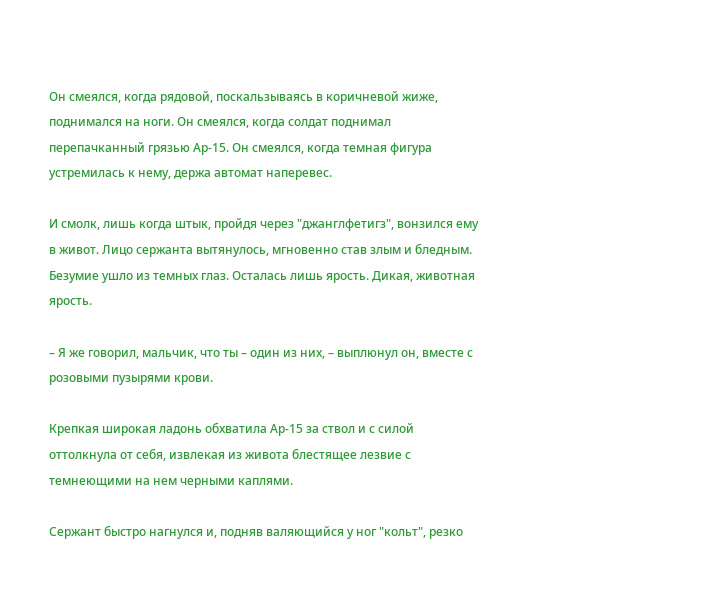Он смеялся, когда рядовой, поскальзываясь в коричневой жиже, поднимался на ноги. Он смеялся, когда солдат поднимал перепачканный грязью Ар-15. Он смеялся, когда темная фигура устремилась к нему, держа автомат наперевес.

И смолк, лишь когда штык, пройдя через "джанглфетигз", вонзился ему в живот. Лицо сержанта вытянулось, мгновенно став злым и бледным. Безумие ушло из темных глаз. Осталась лишь ярость. Дикая, животная ярость.

– Я же говорил, мальчик, что ты – один из них, – выплюнул он, вместе с розовыми пузырями крови.

Крепкая широкая ладонь обхватила Ар-15 за ствол и с силой оттолкнула от себя, извлекая из живота блестящее лезвие с темнеющими на нем черными каплями.

Сержант быстро нагнулся и, подняв валяющийся у ног "кольт", резко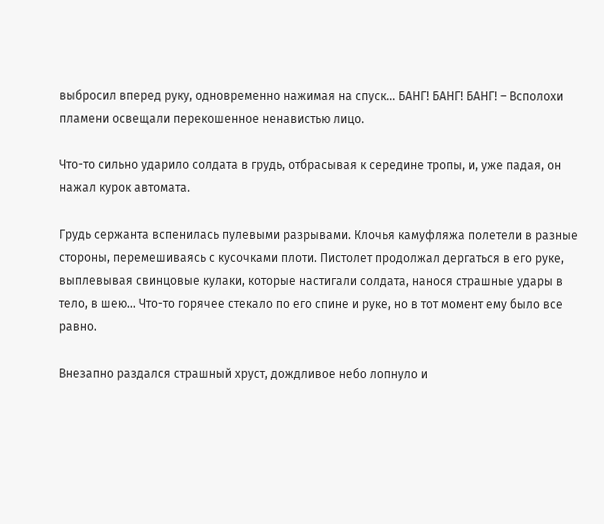выбросил вперед руку, одновременно нажимая на спуск… БАНГ! БАНГ! БАНГ! – Всполохи пламени освещали перекошенное ненавистью лицо.

Что-то сильно ударило солдата в грудь, отбрасывая к середине тропы, и, уже падая, он нажал курок автомата.

Грудь сержанта вспенилась пулевыми разрывами. Клочья камуфляжа полетели в разные стороны, перемешиваясь с кусочками плоти. Пистолет продолжал дергаться в его руке, выплевывая свинцовые кулаки, которые настигали солдата, нанося страшные удары в тело, в шею… Что-то горячее стекало по его спине и руке, но в тот момент ему было все равно.

Внезапно раздался страшный хруст, дождливое небо лопнуло и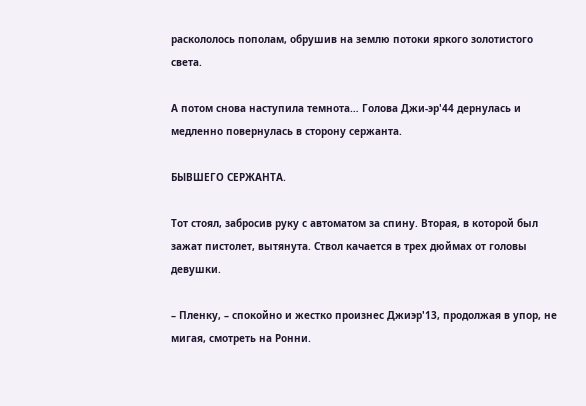раскололось пополам, обрушив на землю потоки яркого золотистого света.

А потом снова наступила темнота… Голова Джи-эр'44 дернулась и медленно повернулась в сторону сержанта.

БЫВШЕГО СЕРЖАНТА.

Тот стоял, забросив руку с автоматом за спину. Вторая, в которой был зажат пистолет, вытянута. Ствол качается в трех дюймах от головы девушки.

– Пленку, – спокойно и жестко произнес Джиэр'13, продолжая в упор, не мигая, смотреть на Ронни.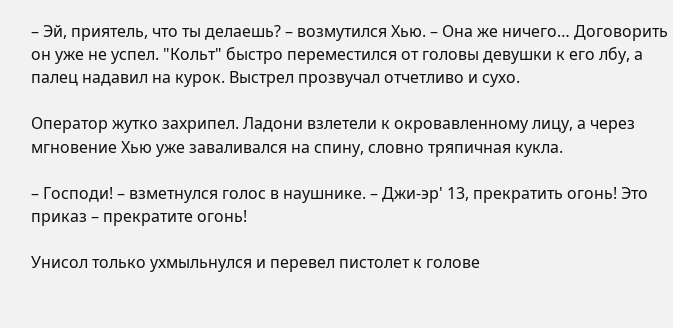– Эй, приятель, что ты делаешь? – возмутился Хью. – Она же ничего… Договорить он уже не успел. "Кольт" быстро переместился от головы девушки к его лбу, а палец надавил на курок. Выстрел прозвучал отчетливо и сухо.

Оператор жутко захрипел. Ладони взлетели к окровавленному лицу, а через мгновение Хью уже заваливался на спину, словно тряпичная кукла.

– Господи! – взметнулся голос в наушнике. – Джи-эр' 13, прекратить огонь! Это приказ – прекратите огонь!

Унисол только ухмыльнулся и перевел пистолет к голове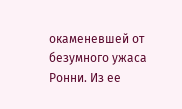окаменевшей от безумного ужаса Ронни. Из ее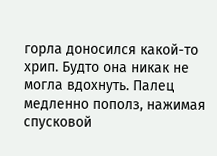горла доносился какой-то хрип. Будто она никак не могла вдохнуть. Палец медленно пополз, нажимая спусковой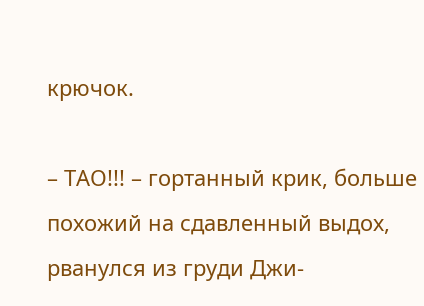крючок.

– ТАО!!! – гортанный крик, больше похожий на сдавленный выдох, рванулся из груди Джи-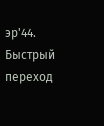эр'44.
Быстрый переход